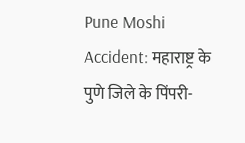Pune Moshi Accident: महाराष्ट्र के पुणे जिले के पिंपरी-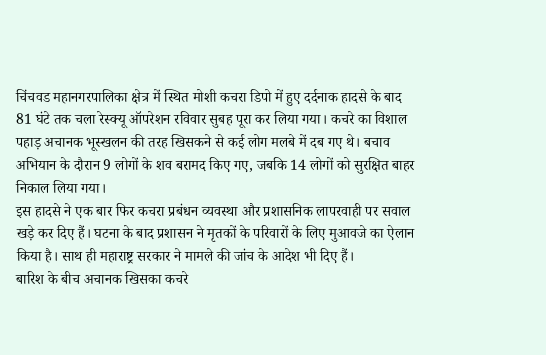चिंचवड महानगरपालिका क्षेत्र में स्थित मोशी कचरा डिपो में हुए दर्दनाक हादसे के बाद 81 घंटे तक चला रेस्क्यू ऑपरेशन रविवार सुबह पूरा कर लिया गया। कचरे का विशाल पहाड़ अचानक भूस्खलन की तरह खिसकने से कई लोग मलबे में दब गए थे। बचाव अभियान के दौरान 9 लोगों के शव बरामद किए गए, जबकि 14 लोगों को सुरक्षित बाहर निकाल लिया गया।
इस हादसे ने एक बार फिर कचरा प्रबंधन व्यवस्था और प्रशासनिक लापरवाही पर सवाल खड़े कर दिए हैं। घटना के बाद प्रशासन ने मृतकों के परिवारों के लिए मुआवजे का ऐलान किया है। साथ ही महाराष्ट्र सरकार ने मामले की जांच के आदेश भी दिए हैं।
बारिश के बीच अचानक खिसका कचरे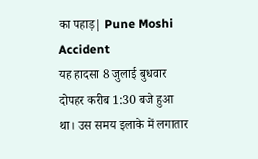का पहाड़| Pune Moshi Accident
यह हादसा 8 जुलाई बुधवार दोपहर करीब 1:30 बजे हुआ था। उस समय इलाके में लगातार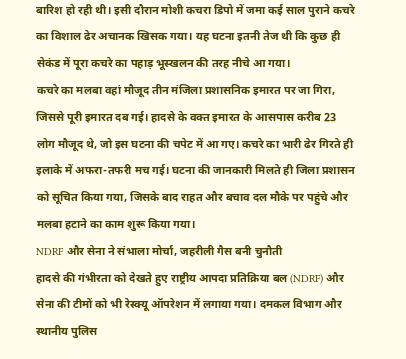बारिश हो रही थी। इसी दौरान मोशी कचरा डिपो में जमा कई साल पुराने कचरे का विशाल ढेर अचानक खिसक गया। यह घटना इतनी तेज थी कि कुछ ही सेकंड में पूरा कचरे का पहाड़ भूस्खलन की तरह नीचे आ गया।
कचरे का मलबा वहां मौजूद तीन मंजिला प्रशासनिक इमारत पर जा गिरा, जिससे पूरी इमारत दब गई। हादसे के वक्त इमारत के आसपास करीब 23 लोग मौजूद थे, जो इस घटना की चपेट में आ गए। कचरे का भारी ढेर गिरते ही इलाके में अफरा-तफरी मच गई। घटना की जानकारी मिलते ही जिला प्रशासन को सूचित किया गया, जिसके बाद राहत और बचाव दल मौके पर पहुंचे और मलबा हटाने का काम शुरू किया गया।
NDRF और सेना ने संभाला मोर्चा, जहरीली गैस बनी चुनौती
हादसे की गंभीरता को देखते हुए राष्ट्रीय आपदा प्रतिक्रिया बल (NDRF) और सेना की टीमों को भी रेस्क्यू ऑपरेशन में लगाया गया। दमकल विभाग और स्थानीय पुलिस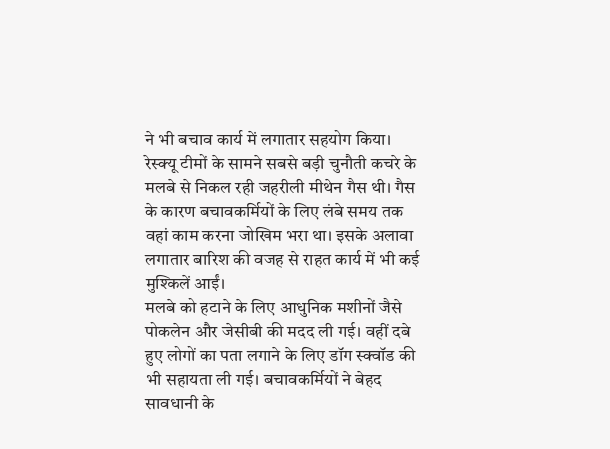ने भी बचाव कार्य में लगातार सहयोग किया। रेस्क्यू टीमों के सामने सबसे बड़ी चुनौती कचरे के मलबे से निकल रही जहरीली मीथेन गैस थी। गैस के कारण बचावकर्मियों के लिए लंबे समय तक वहां काम करना जोखिम भरा था। इसके अलावा लगातार बारिश की वजह से राहत कार्य में भी कई मुश्किलें आईं।
मलबे को हटाने के लिए आधुनिक मशीनों जैसे पोकलेन और जेसीबी की मदद ली गई। वहीं दबे हुए लोगों का पता लगाने के लिए डॉग स्क्वॉड की भी सहायता ली गई। बचावकर्मियों ने बेहद सावधानी के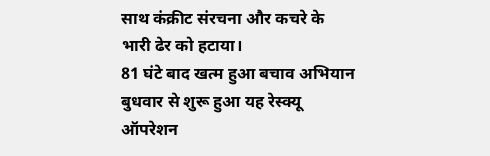साथ कंक्रीट संरचना और कचरे के भारी ढेर को हटाया।
81 घंटे बाद खत्म हुआ बचाव अभियान
बुधवार से शुरू हुआ यह रेस्क्यू ऑपरेशन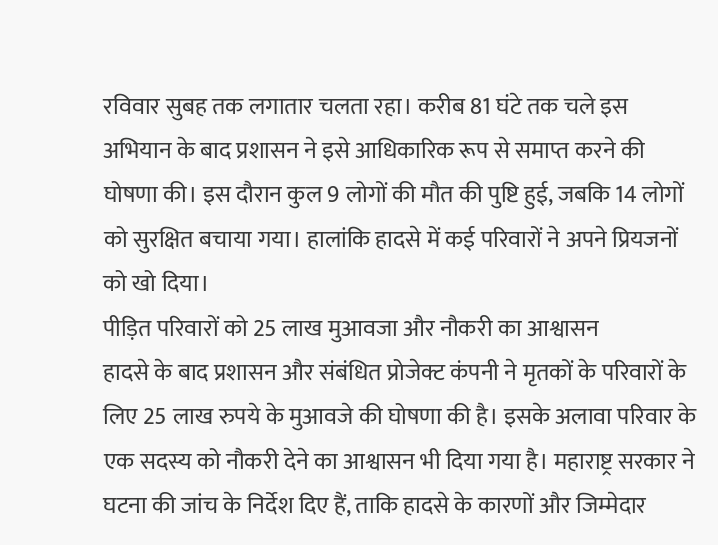रविवार सुबह तक लगातार चलता रहा। करीब 81 घंटे तक चले इस अभियान के बाद प्रशासन ने इसे आधिकारिक रूप से समाप्त करने की घोषणा की। इस दौरान कुल 9 लोगों की मौत की पुष्टि हुई, जबकि 14 लोगों को सुरक्षित बचाया गया। हालांकि हादसे में कई परिवारों ने अपने प्रियजनों को खो दिया।
पीड़ित परिवारों को 25 लाख मुआवजा और नौकरी का आश्वासन
हादसे के बाद प्रशासन और संबंधित प्रोजेक्ट कंपनी ने मृतकों के परिवारों के लिए 25 लाख रुपये के मुआवजे की घोषणा की है। इसके अलावा परिवार के एक सदस्य को नौकरी देने का आश्वासन भी दिया गया है। महाराष्ट्र सरकार ने घटना की जांच के निर्देश दिए हैं, ताकि हादसे के कारणों और जिम्मेदार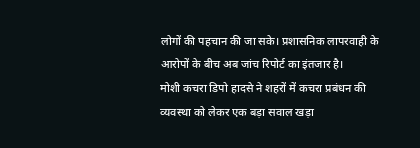लोगों की पहचान की जा सके। प्रशासनिक लापरवाही के आरोपों के बीच अब जांच रिपोर्ट का इंतजार है।
मोशी कचरा डिपो हादसे ने शहरों में कचरा प्रबंधन की व्यवस्था को लेकर एक बड़ा सवाल खड़ा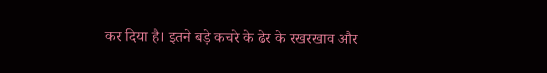कर दिया है। इतने बड़े कचरे के ढेर के रखरखाव और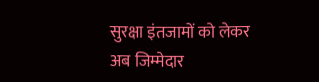सुरक्षा इंतजामों को लेकर अब जिम्मेदार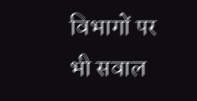विभागों पर भी सवाल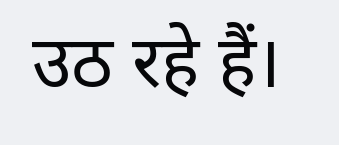उठ रहे हैं।